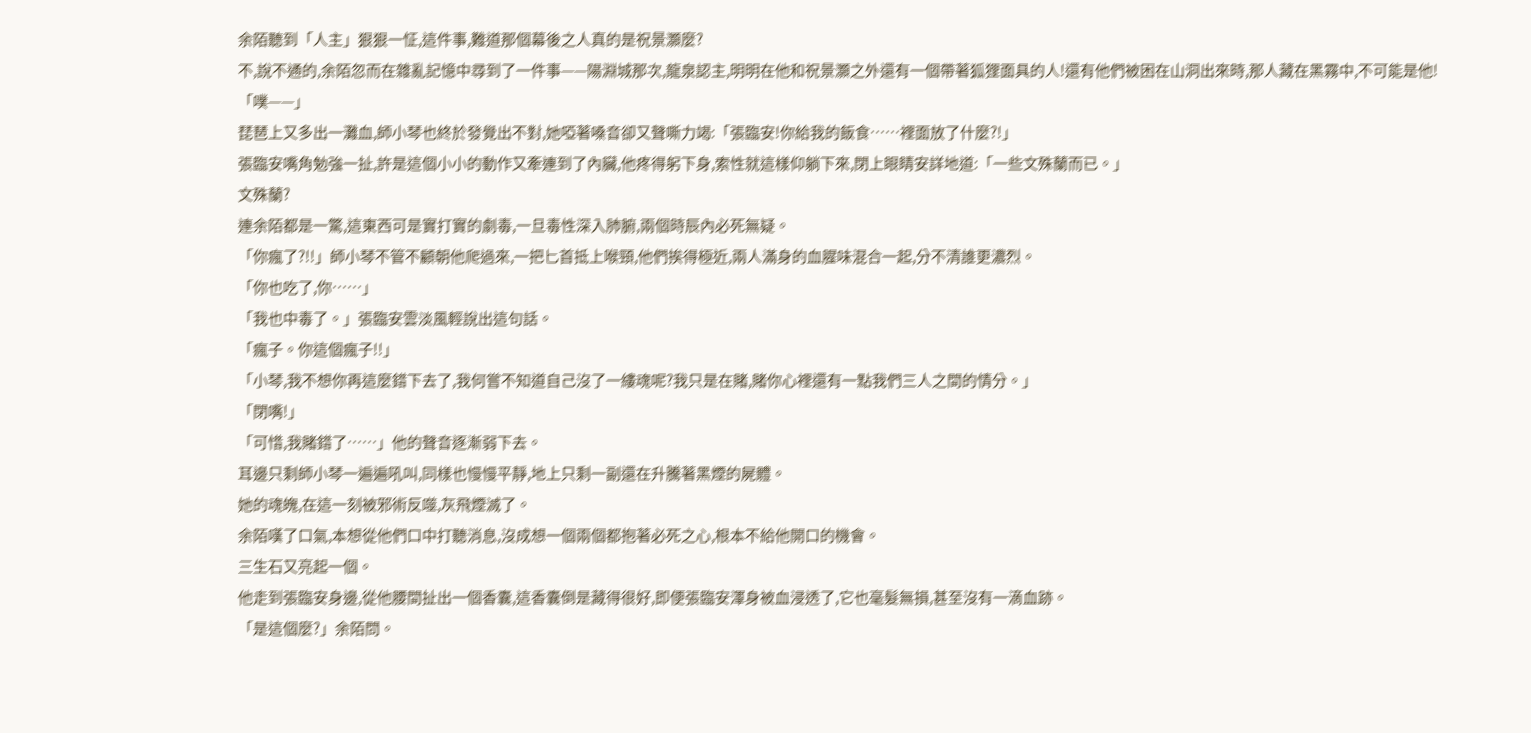余陌聽到「人主」狠狠一怔,這件事,難道那個幕後之人真的是祝景灝麼?
不,說不通的,余陌忽而在雜亂記憶中尋到了一件事——陽淵城那次,龍泉認主,明明在他和祝景灝之外還有一個帶著狐狸面具的人!還有他們被困在山洞出來時,那人藏在黑霧中,不可能是他!
「噗——」
琵琶上又多出一灘血,師小琴也終於發覺出不對,她啞著嗓音卻又聲嘶力竭:「張臨安!你給我的飯食……裡面放了什麼?!」
張臨安嘴角勉強一扯,許是這個小小的動作又牽連到了內臟,他疼得躬下身,索性就這樣仰躺下來,閉上眼睛安詳地道:「一些文殊蘭而已。」
文殊蘭?
連余陌都是一驚,這東西可是實打實的劇毒,一旦毒性深入肺腑,兩個時辰內必死無疑。
「你瘋了?!!」師小琴不管不顧朝他爬過來,一把匕首抵上喉頸,他們挨得極近,兩人滿身的血腥味混合一起,分不清誰更濃烈。
「你也吃了,你……」
「我也中毒了。」張臨安雲淡風輕說出這句話。
「瘋子。你這個瘋子!!」
「小琴,我不想你再這麼錯下去了,我何嘗不知道自己沒了一縷魂呢?我只是在賭,賭你心裡還有一點我們三人之間的情分。」
「閉嘴!」
「可惜,我賭錯了……」他的聲音逐漸弱下去。
耳邊只剩師小琴一遍遍吼叫,同樣也慢慢平靜,地上只剩一副還在升騰著黑煙的屍體。
她的魂魄,在這一刻被邪術反噬,灰飛煙滅了。
余陌嘆了口氣,本想從他們口中打聽消息,沒成想一個兩個都抱著必死之心,根本不給他開口的機會。
三生石又亮起一個。
他走到張臨安身邊,從他腰間扯出一個香囊,這香囊倒是藏得很好,即便張臨安渾身被血浸透了,它也毫髮無損,甚至沒有一滴血跡。
「是這個麼?」余陌問。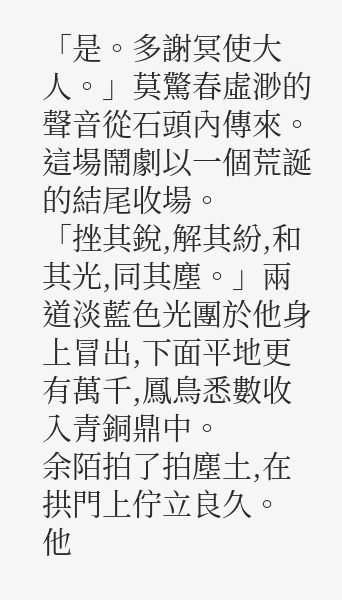「是。多謝冥使大人。」莫驚春虛渺的聲音從石頭內傳來。
這場鬧劇以一個荒誕的結尾收場。
「挫其銳,解其紛,和其光,同其塵。」兩道淡藍色光團於他身上冒出,下面平地更有萬千,鳳鳥悉數收入青銅鼎中。
余陌拍了拍塵土,在拱門上佇立良久。
他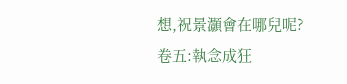想,祝景灝會在哪兒呢?
卷五:執念成狂